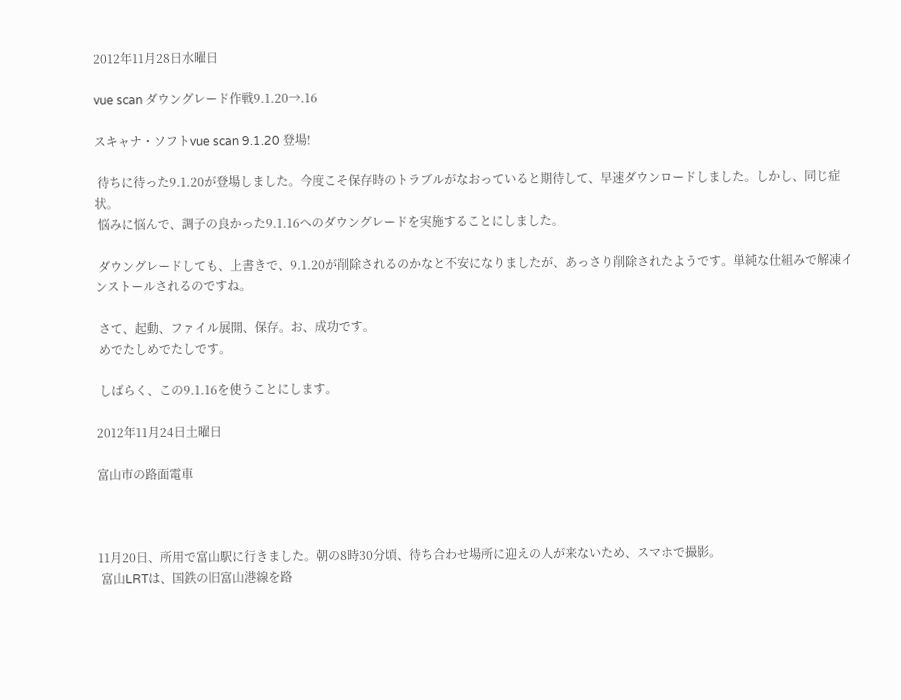2012年11月28日水曜日

vue scan ダウングレード作戦9.1.20→.16

スキャナ・ソフトvue scan 9.1.20 登場!

 待ちに待った9.1.20が登場しました。今度こそ保存時のトラブルがなおっていると期待して、早速ダウンロードしました。しかし、同じ症状。
 悩みに悩んで、調子の良かった9.1.16へのダウングレードを実施することにしました。

 ダウングレードしても、上書きで、9.1.20が削除されるのかなと不安になりましたが、あっさり削除されたようです。単純な仕組みで解凍インストールされるのですね。

 さて、起動、ファイル展開、保存。お、成功です。
 めでたしめでたしです。

 しばらく、この9.1.16を使うことにします。

2012年11月24日土曜日

富山市の路面電車



11月20日、所用で富山駅に行きました。朝の8時30分頃、待ち合わせ場所に迎えの人が来ないため、スマホで撮影。
 富山LRTは、国鉄の旧富山港線を路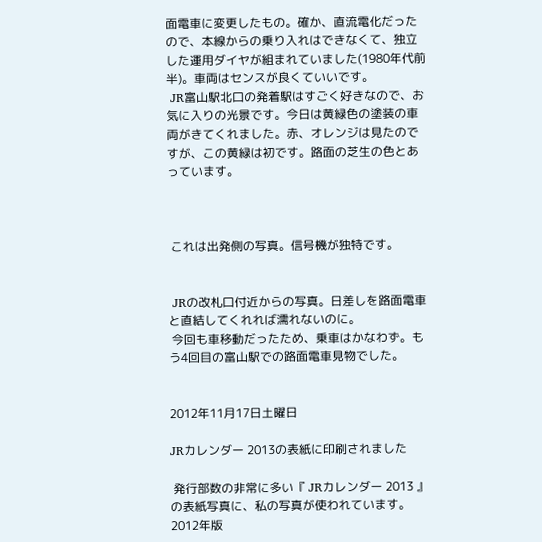面電車に変更したもの。確か、直流電化だったので、本線からの乗り入れはできなくて、独立した運用ダイヤが組まれていました(1980年代前半)。車両はセンスが良くていいです。
 JR富山駅北口の発着駅はすごく好きなので、お気に入りの光景です。今日は黄緑色の塗装の車両がきてくれました。赤、オレンジは見たのですが、この黄緑は初です。路面の芝生の色とあっています。



 これは出発側の写真。信号機が独特です。


 JRの改札口付近からの写真。日差しを路面電車と直結してくれれば濡れないのに。
 今回も車移動だったため、乗車はかなわず。もう4回目の富山駅での路面電車見物でした。


2012年11月17日土曜日

JRカレンダー 2013の表紙に印刷されました

 発行部数の非常に多い『 JRカレンダー 2013 』の表紙写真に、私の写真が使われています。2012年版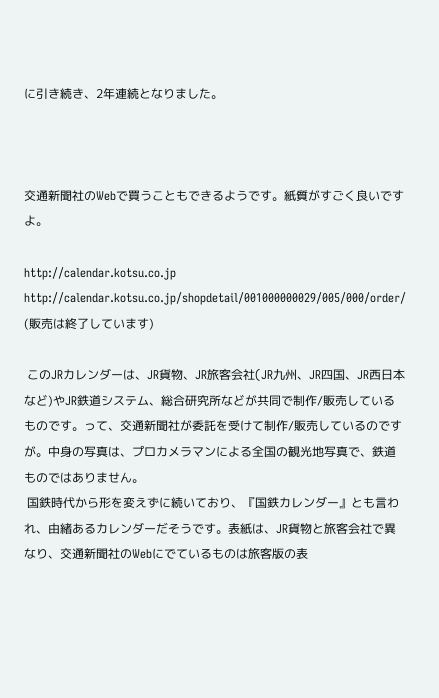に引き続き、2年連続となりました。



交通新聞社のWebで買うこともできるようです。紙質がすごく良いですよ。

http://calendar.kotsu.co.jp
http://calendar.kotsu.co.jp/shopdetail/001000000029/005/000/order/ (販売は終了しています)

 このJRカレンダーは、JR貨物、JR旅客会社(JR九州、JR四国、JR西日本など)やJR鉄道システム、総合研究所などが共同で制作/販売しているものです。って、交通新聞社が委託を受けて制作/販売しているのですが。中身の写真は、プロカメラマンによる全国の観光地写真で、鉄道ものではありません。
 国鉄時代から形を変えずに続いており、『国鉄カレンダー』とも言われ、由緒あるカレンダーだそうです。表紙は、JR貨物と旅客会社で異なり、交通新聞社のWebにでているものは旅客版の表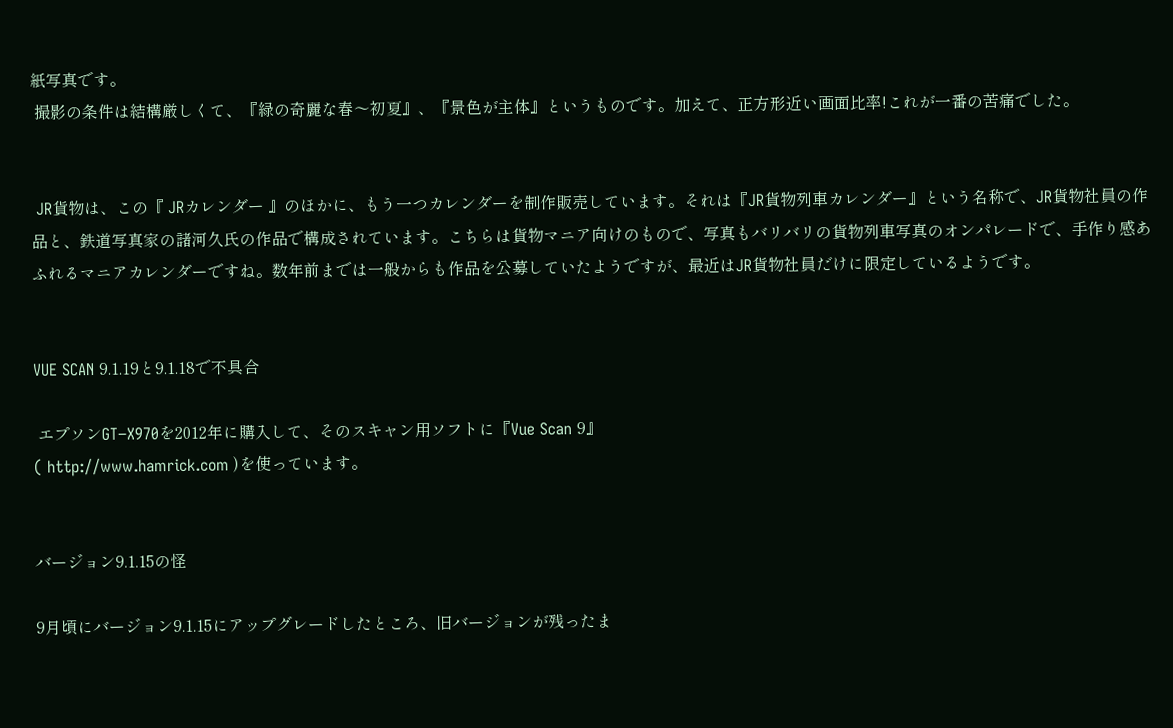紙写真です。
 撮影の条件は結構厳しくて、『緑の奇麗な春〜初夏』、『景色が主体』というものです。加えて、正方形近い画面比率!これが一番の苦痛でした。


 JR貨物は、この『 JRカレンダー 』のほかに、もう一つカレンダーを制作販売しています。それは『JR貨物列車カレンダー』という名称で、JR貨物社員の作品と、鉄道写真家の諸河久氏の作品で構成されています。こちらは貨物マニア向けのもので、写真もバリバリの貨物列車写真のオンパレードで、手作り感あふれるマニアカレンダーですね。数年前までは一般からも作品を公募していたようですが、最近はJR貨物社員だけに限定しているようです。


VUE SCAN 9.1.19と9.1.18で不具合

 エプソンGT−X970を2012年に購入して、そのスキャン用ソフトに『Vue Scan 9』
( http://www.hamrick.com )を使っています。


バージョン9.1.15の怪

9月頃にバージョン9.1.15にアップグレードしたところ、旧バージョンが残ったま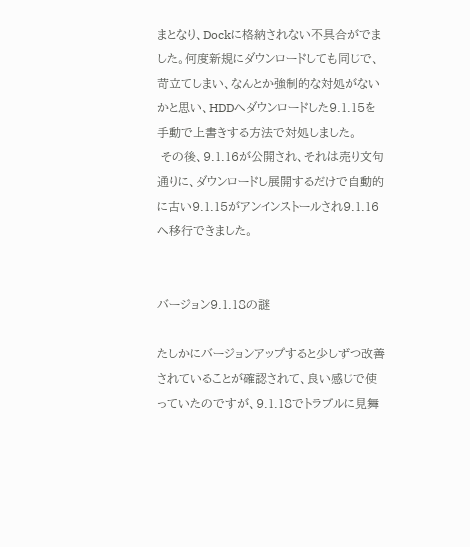まとなり、Dockに格納されない不具合がでました。何度新規にダウンロードしても同じで、苛立てしまい、なんとか強制的な対処がないかと思い、HDDへダウンロードした9.1.15を手動で上書きする方法で対処しました。
 その後、9.1.16が公開され、それは売り文句通りに、ダウンロードし展開するだけで自動的に古い9.1.15がアンインストールされ9.1.16へ移行できました。


バージョン9.1.18の謎

たしかにバージョンアップすると少しずつ改善されていることが確認されて、良い感じで使っていたのですが、9.1.18でトラブルに見舞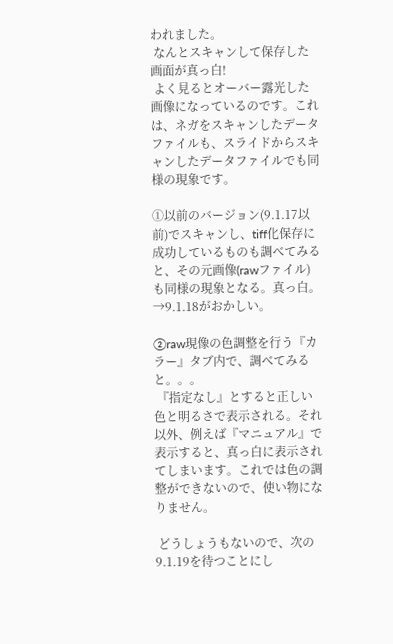われました。
 なんとスキャンして保存した画面が真っ白!
 よく見るとオーバー露光した画像になっているのです。これは、ネガをスキャンしたデータファイルも、スライドからスキャンしたデータファイルでも同様の現象です。

①以前のバージョン(9.1.17以前)でスキャンし、tiff化保存に成功しているものも調べてみると、その元画像(rawファイル)も同様の現象となる。真っ白。 →9.1.18がおかしい。

②raw現像の色調整を行う『カラー』タブ内で、調べてみると。。。
 『指定なし』とすると正しい色と明るさで表示される。それ以外、例えば『マニュアル』で表示すると、真っ白に表示されてしまいます。これでは色の調整ができないので、使い物になりません。

 どうしょうもないので、次の9.1.19を待つことにし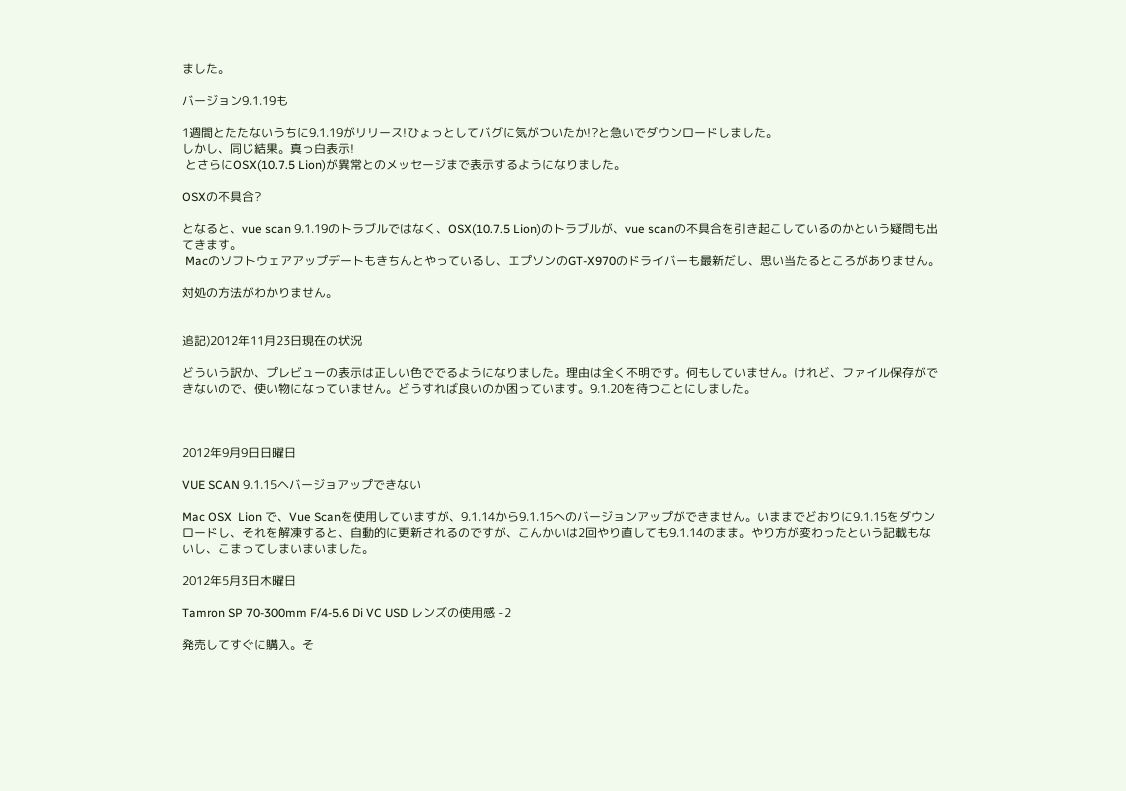ました。

バージョン9.1.19も

1週間とたたないうちに9.1.19がリリース!ひょっとしてバグに気がついたか!?と急いでダウンロードしました。
しかし、同じ結果。真っ白表示!
 とさらにOSX(10.7.5 Lion)が異常とのメッセージまで表示するようになりました。

OSXの不具合?

となると、vue scan 9.1.19のトラブルではなく、OSX(10.7.5 Lion)のトラブルが、vue scanの不具合を引き起こしているのかという疑問も出てきます。
 Macのソフトウェアアップデートもきちんとやっているし、エプソンのGT-X970のドライバーも最新だし、思い当たるところがありません。

対処の方法がわかりません。


追記)2012年11月23日現在の状況

どういう訳か、プレビューの表示は正しい色ででるようになりました。理由は全く不明です。何もしていません。けれど、ファイル保存ができないので、使い物になっていません。どうすれば良いのか困っています。9.1.20を待つことにしました。



2012年9月9日日曜日

VUE SCAN 9.1.15ヘバージョアップできない

Mac OSX  Lion で、Vue Scanを使用していますが、9.1.14から9.1.15へのバージョンアップができません。いままでどおりに9.1.15をダウンロードし、それを解凍すると、自動的に更新されるのですが、こんかいは2回やり直しても9.1.14のまま。やり方が変わったという記載もないし、こまってしまいまいました。

2012年5月3日木曜日

Tamron SP 70-300mm F/4-5.6 Di VC USD レンズの使用感 -2

発売してすぐに購入。そ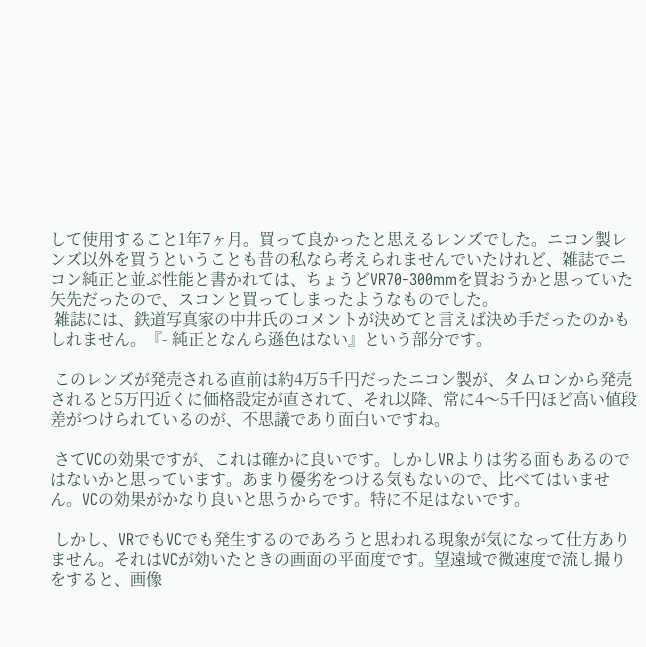して使用すること1年7ヶ月。買って良かったと思えるレンズでした。ニコン製レンズ以外を買うということも昔の私なら考えられませんでいたけれど、雑誌でニコン純正と並ぶ性能と書かれては、ちょうどVR70-300mmを買おうかと思っていた矢先だったので、スコンと買ってしまったようなものでした。
 雑誌には、鉄道写真家の中井氏のコメントが決めてと言えば決め手だったのかもしれません。『- 純正となんら遜色はない』という部分です。

 このレンズが発売される直前は約4万5千円だったニコン製が、タムロンから発売されると5万円近くに価格設定が直されて、それ以降、常に4〜5千円ほど高い値段差がつけられているのが、不思議であり面白いですね。

 さてVCの効果ですが、これは確かに良いです。しかしVRよりは劣る面もあるのではないかと思っています。あまり優劣をつける気もないので、比べてはいません。VCの効果がかなり良いと思うからです。特に不足はないです。

 しかし、VRでもVCでも発生するのであろうと思われる現象が気になって仕方ありません。それはVCが効いたときの画面の平面度です。望遠域で微速度で流し撮りをすると、画像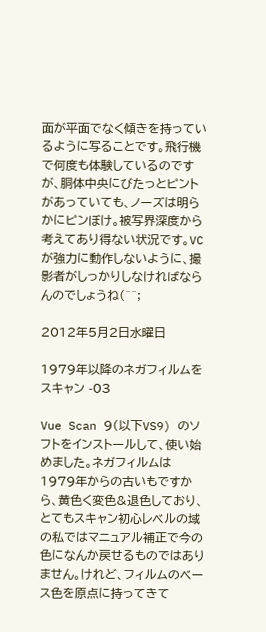面が平面でなく傾きを持っているように写ることです。飛行機で何度も体験しているのですが、胴体中央にびたっとピントがあっていても、ノーズは明らかにピンぼけ。被写界深度から考えてあり得ない状況です。VCが強力に動作しないように、撮影者がしっかりしなければならんのでしょうね(^^;

2012年5月2日水曜日

1979年以降のネガフィルムをスキャン -03

Vue Scan 9(以下VS9) のソフトをインストールして、使い始めました。ネガフィルムは1979年からの古いもですから、黄色く変色&退色しており、とてもスキャン初心レベルの域の私ではマニュアル補正で今の色になんか戻せるものではありません。けれど、フィルムのベース色を原点に持ってきて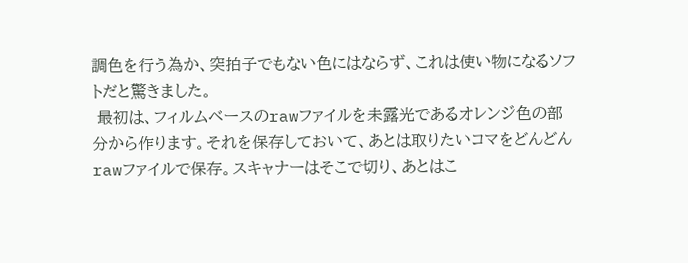調色を行う為か、突拍子でもない色にはならず、これは使い物になるソフトだと驚きました。
 最初は、フィルムベースのrawファイルを未露光であるオレンジ色の部分から作ります。それを保存しておいて、あとは取りたいコマをどんどんrawファイルで保存。スキャナーはそこで切り、あとはこ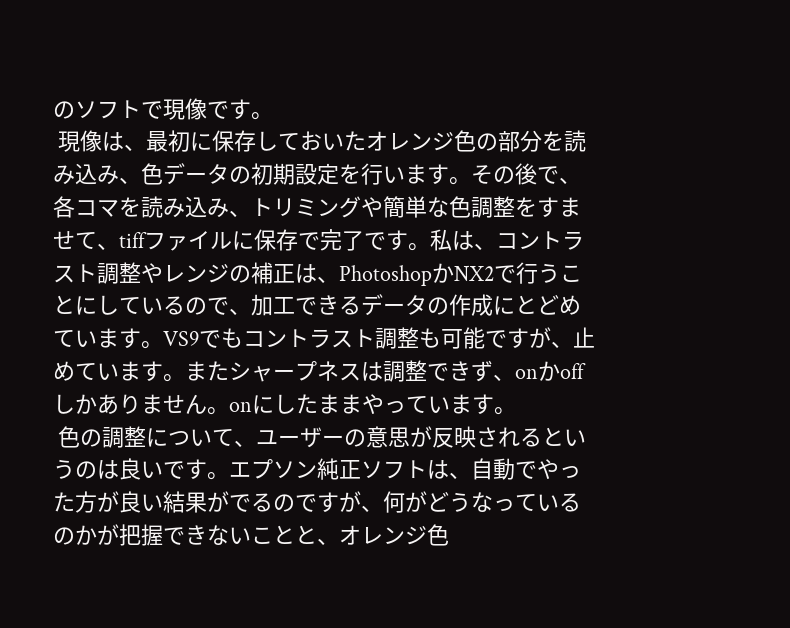のソフトで現像です。
 現像は、最初に保存しておいたオレンジ色の部分を読み込み、色データの初期設定を行います。その後で、各コマを読み込み、トリミングや簡単な色調整をすませて、tiffファイルに保存で完了です。私は、コントラスト調整やレンジの補正は、PhotoshopかNX2で行うことにしているので、加工できるデータの作成にとどめています。VS9でもコントラスト調整も可能ですが、止めています。またシャープネスは調整できず、onかoffしかありません。onにしたままやっています。
 色の調整について、ユーザーの意思が反映されるというのは良いです。エプソン純正ソフトは、自動でやった方が良い結果がでるのですが、何がどうなっているのかが把握できないことと、オレンジ色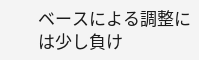ベースによる調整には少し負け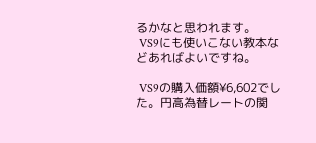るかなと思われます。
 VS9にも使いこない教本などあればよいですね。

 VS9の購入価額¥6,602でした。円高為替レートの関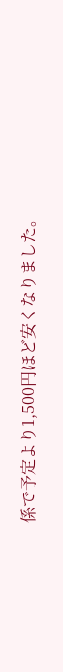係で予定より1,500円ほど安くなりました。